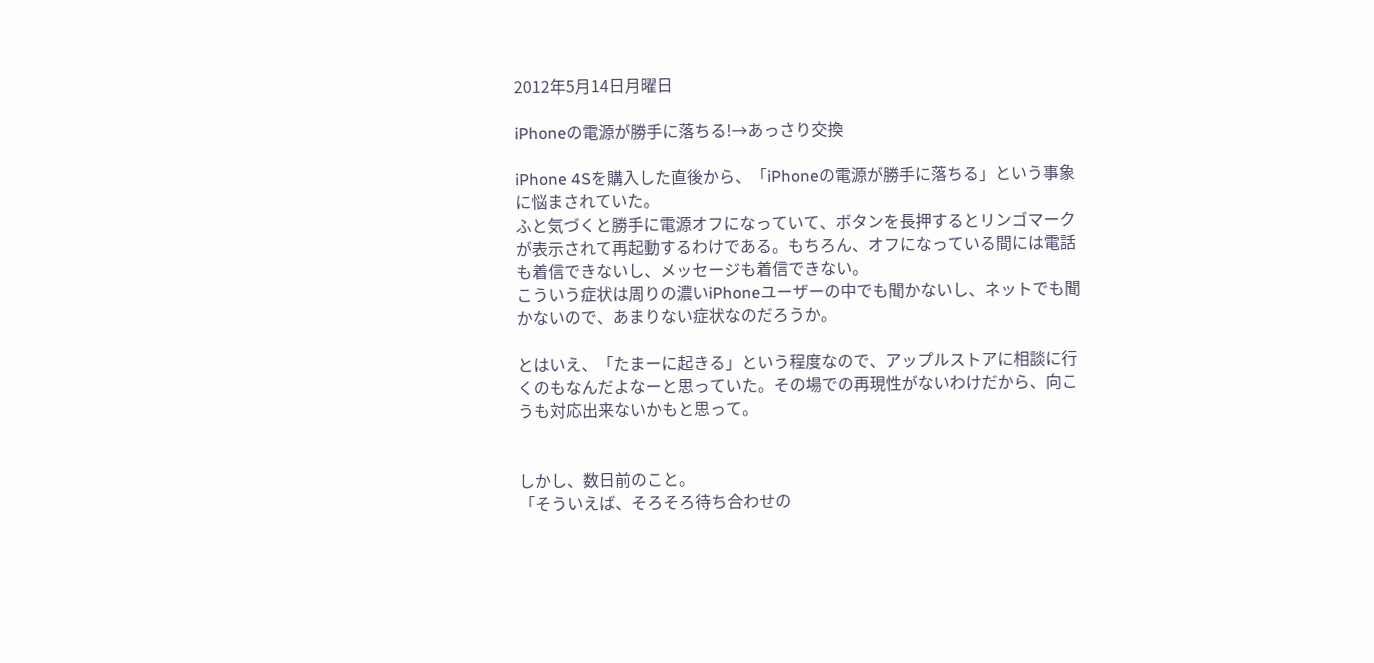2012年5月14日月曜日

iPhoneの電源が勝手に落ちる!→あっさり交換

iPhone 4Sを購入した直後から、「iPhoneの電源が勝手に落ちる」という事象に悩まされていた。
ふと気づくと勝手に電源オフになっていて、ボタンを長押するとリンゴマークが表示されて再起動するわけである。もちろん、オフになっている間には電話も着信できないし、メッセージも着信できない。
こういう症状は周りの濃いiPhoneユーザーの中でも聞かないし、ネットでも聞かないので、あまりない症状なのだろうか。

とはいえ、「たまーに起きる」という程度なので、アップルストアに相談に行くのもなんだよなーと思っていた。その場での再現性がないわけだから、向こうも対応出来ないかもと思って。


しかし、数日前のこと。
「そういえば、そろそろ待ち合わせの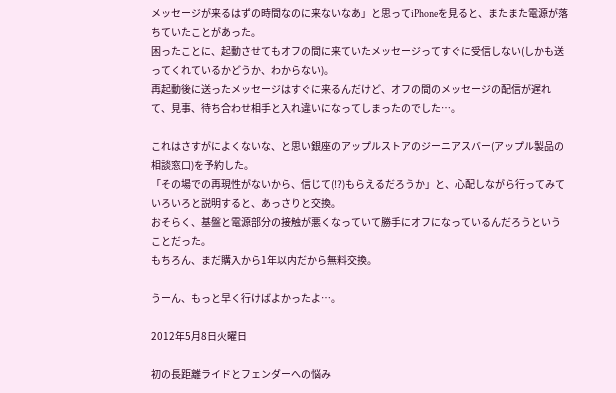メッセージが来るはずの時間なのに来ないなあ」と思ってiPhoneを見ると、またまた電源が落ちていたことがあった。
困ったことに、起動させてもオフの間に来ていたメッセージってすぐに受信しない(しかも送ってくれているかどうか、わからない)。
再起動後に送ったメッセージはすぐに来るんだけど、オフの間のメッセージの配信が遅れて、見事、待ち合わせ相手と入れ違いになってしまったのでした…。

これはさすがによくないな、と思い銀座のアップルストアのジーニアスバー(アップル製品の相談窓口)を予約した。
「その場での再現性がないから、信じて(!?)もらえるだろうか」と、心配しながら行ってみていろいろと説明すると、あっさりと交換。
おそらく、基盤と電源部分の接触が悪くなっていて勝手にオフになっているんだろうということだった。
もちろん、まだ購入から1年以内だから無料交換。

うーん、もっと早く行けばよかったよ…。

2012年5月8日火曜日

初の長距離ライドとフェンダーへの悩み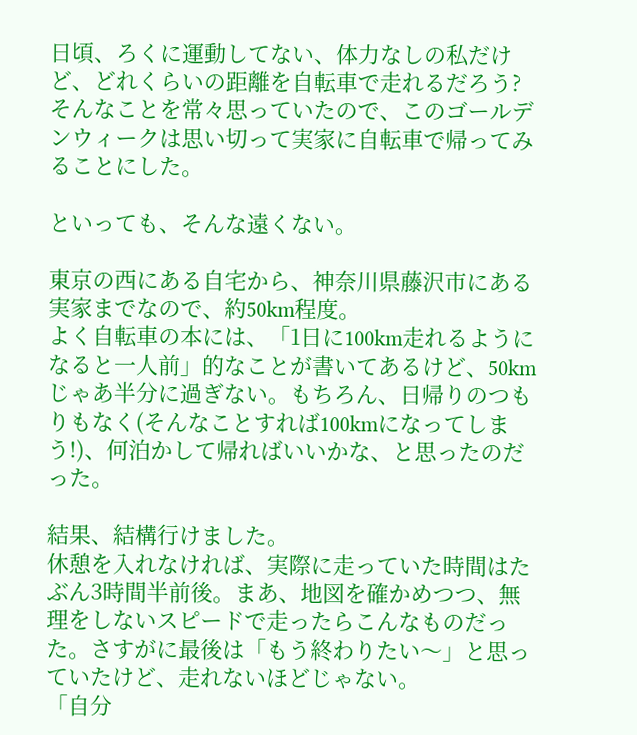日頃、ろくに運動してない、体力なしの私だけど、どれくらいの距離を自転車で走れるだろう?
そんなことを常々思っていたので、このゴールデンウィークは思い切って実家に自転車で帰ってみることにした。

といっても、そんな遠くない。

東京の西にある自宅から、神奈川県藤沢市にある実家までなので、約50km程度。
よく自転車の本には、「1日に100km走れるようになると一人前」的なことが書いてあるけど、50kmじゃあ半分に過ぎない。もちろん、日帰りのつもりもなく(そんなことすれば100kmになってしまう!)、何泊かして帰ればいいかな、と思ったのだった。

結果、結構行けました。
休憩を入れなければ、実際に走っていた時間はたぶん3時間半前後。まあ、地図を確かめつつ、無理をしないスピードで走ったらこんなものだった。さすがに最後は「もう終わりたい〜」と思っていたけど、走れないほどじゃない。
「自分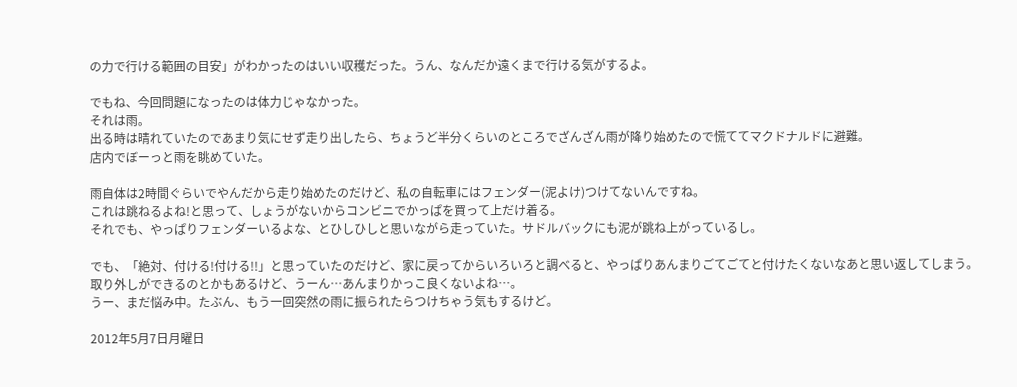の力で行ける範囲の目安」がわかったのはいい収穫だった。うん、なんだか遠くまで行ける気がするよ。

でもね、今回問題になったのは体力じゃなかった。
それは雨。
出る時は晴れていたのであまり気にせず走り出したら、ちょうど半分くらいのところでざんざん雨が降り始めたので慌ててマクドナルドに避難。
店内でぼーっと雨を眺めていた。

雨自体は2時間ぐらいでやんだから走り始めたのだけど、私の自転車にはフェンダー(泥よけ)つけてないんですね。
これは跳ねるよね!と思って、しょうがないからコンビニでかっぱを買って上だけ着る。
それでも、やっぱりフェンダーいるよな、とひしひしと思いながら走っていた。サドルバックにも泥が跳ね上がっているし。

でも、「絶対、付ける!付ける!!」と思っていたのだけど、家に戻ってからいろいろと調べると、やっぱりあんまりごてごてと付けたくないなあと思い返してしまう。
取り外しができるのとかもあるけど、うーん…あんまりかっこ良くないよね…。
うー、まだ悩み中。たぶん、もう一回突然の雨に振られたらつけちゃう気もするけど。

2012年5月7日月曜日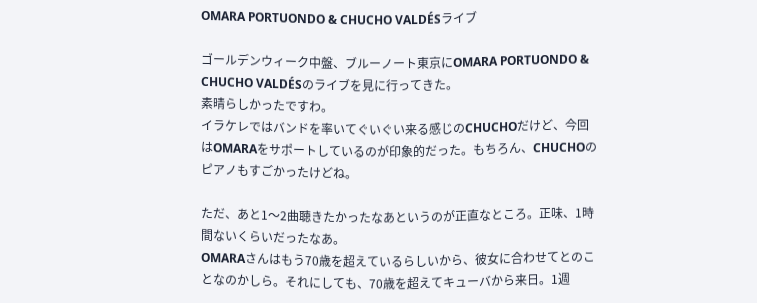OMARA PORTUONDO & CHUCHO VALDÉSライブ

ゴールデンウィーク中盤、ブルーノート東京にOMARA PORTUONDO & CHUCHO VALDÉSのライブを見に行ってきた。
素晴らしかったですわ。
イラケレではバンドを率いてぐいぐい来る感じのCHUCHOだけど、今回はOMARAをサポートしているのが印象的だった。もちろん、CHUCHOのピアノもすごかったけどね。

ただ、あと1〜2曲聴きたかったなあというのが正直なところ。正味、1時間ないくらいだったなあ。
OMARAさんはもう70歳を超えているらしいから、彼女に合わせてとのことなのかしら。それにしても、70歳を超えてキューバから来日。1週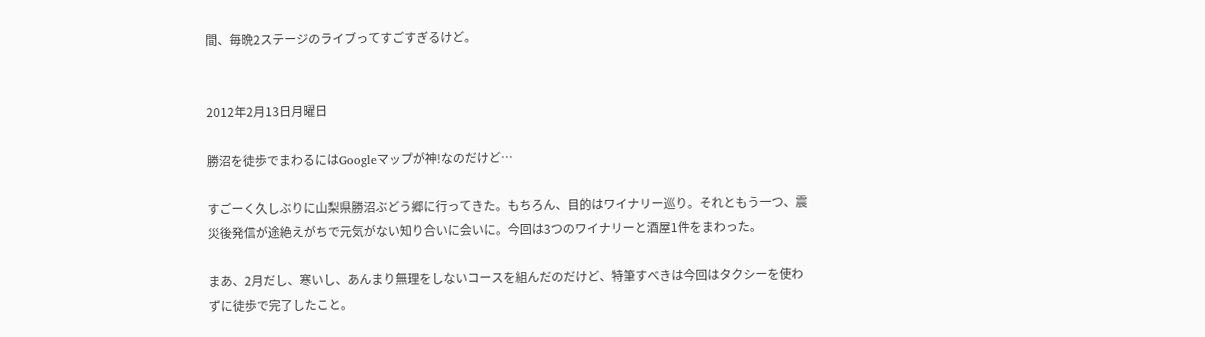間、毎晩2ステージのライブってすごすぎるけど。


2012年2月13日月曜日

勝沼を徒歩でまわるにはGoogleマップが神!なのだけど…

すごーく久しぶりに山梨県勝沼ぶどう郷に行ってきた。もちろん、目的はワイナリー巡り。それともう一つ、震災後発信が途絶えがちで元気がない知り合いに会いに。今回は3つのワイナリーと酒屋1件をまわった。

まあ、2月だし、寒いし、あんまり無理をしないコースを組んだのだけど、特筆すべきは今回はタクシーを使わずに徒歩で完了したこと。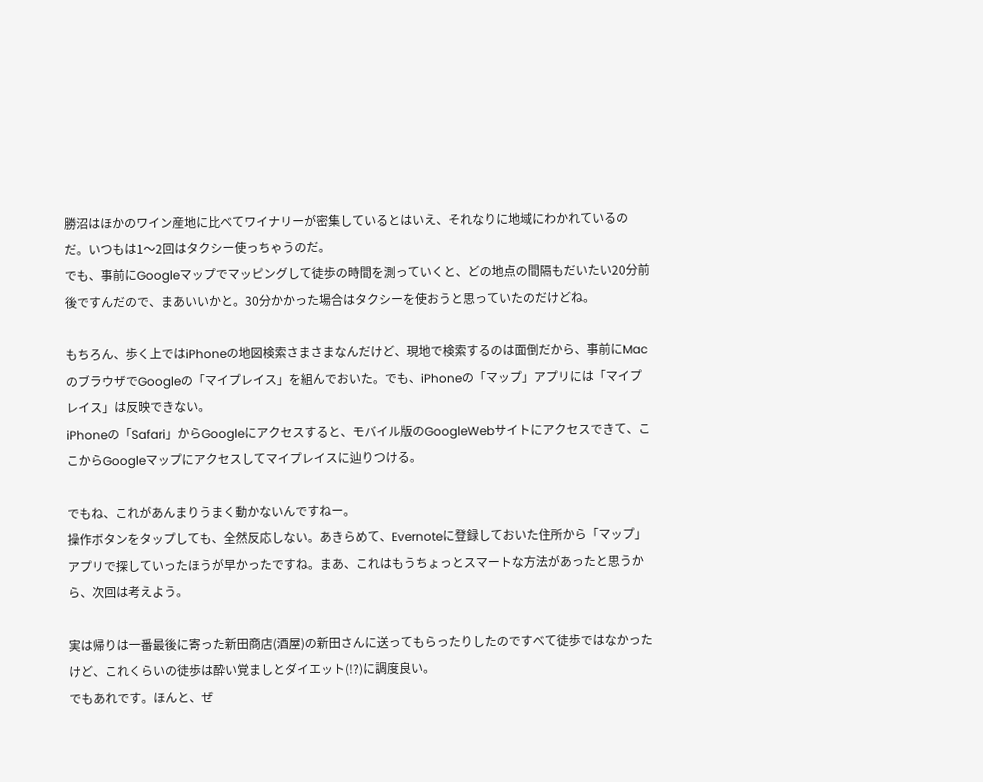勝沼はほかのワイン産地に比べてワイナリーが密集しているとはいえ、それなりに地域にわかれているのだ。いつもは1〜2回はタクシー使っちゃうのだ。
でも、事前にGoogleマップでマッピングして徒歩の時間を測っていくと、どの地点の間隔もだいたい20分前後ですんだので、まあいいかと。30分かかった場合はタクシーを使おうと思っていたのだけどね。

もちろん、歩く上ではiPhoneの地図検索さまさまなんだけど、現地で検索するのは面倒だから、事前にMacのブラウザでGoogleの「マイプレイス」を組んでおいた。でも、iPhoneの「マップ」アプリには「マイプレイス」は反映できない。
iPhoneの「Safari」からGoogleにアクセスすると、モバイル版のGoogleWebサイトにアクセスできて、ここからGoogleマップにアクセスしてマイプレイスに辿りつける。

でもね、これがあんまりうまく動かないんですねー。
操作ボタンをタップしても、全然反応しない。あきらめて、Evernoteに登録しておいた住所から「マップ」アプリで探していったほうが早かったですね。まあ、これはもうちょっとスマートな方法があったと思うから、次回は考えよう。

実は帰りは一番最後に寄った新田商店(酒屋)の新田さんに送ってもらったりしたのですべて徒歩ではなかったけど、これくらいの徒歩は酔い覚ましとダイエット(!?)に調度良い。
でもあれです。ほんと、ぜ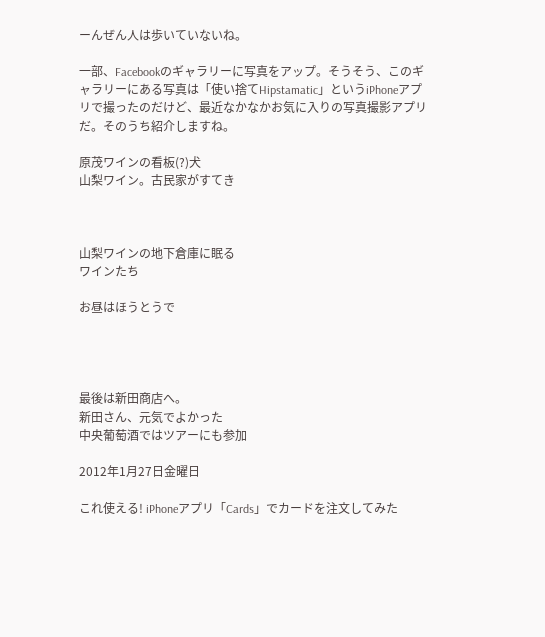ーんぜん人は歩いていないね。

一部、Facebookのギャラリーに写真をアップ。そうそう、このギャラリーにある写真は「使い捨てHipstamatic」というiPhoneアプリで撮ったのだけど、最近なかなかお気に入りの写真撮影アプリだ。そのうち紹介しますね。

原茂ワインの看板(?)犬
山梨ワイン。古民家がすてき



山梨ワインの地下倉庫に眠る
ワインたち

お昼はほうとうで




最後は新田商店へ。
新田さん、元気でよかった
中央葡萄酒ではツアーにも参加

2012年1月27日金曜日

これ使える! iPhoneアプリ「Cards」でカードを注文してみた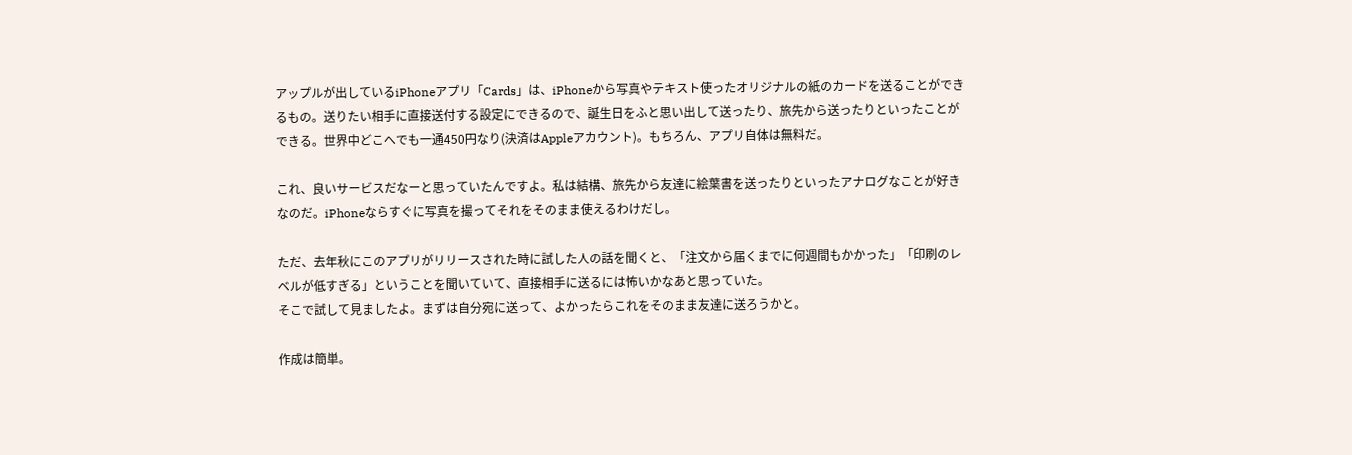アップルが出しているiPhoneアプリ「Cards」は、iPhoneから写真やテキスト使ったオリジナルの紙のカードを送ることができるもの。送りたい相手に直接送付する設定にできるので、誕生日をふと思い出して送ったり、旅先から送ったりといったことができる。世界中どこへでも一通450円なり(決済はAppleアカウント)。もちろん、アプリ自体は無料だ。

これ、良いサービスだなーと思っていたんですよ。私は結構、旅先から友達に絵葉書を送ったりといったアナログなことが好きなのだ。iPhoneならすぐに写真を撮ってそれをそのまま使えるわけだし。

ただ、去年秋にこのアプリがリリースされた時に試した人の話を聞くと、「注文から届くまでに何週間もかかった」「印刷のレベルが低すぎる」ということを聞いていて、直接相手に送るには怖いかなあと思っていた。
そこで試して見ましたよ。まずは自分宛に送って、よかったらこれをそのまま友達に送ろうかと。

作成は簡単。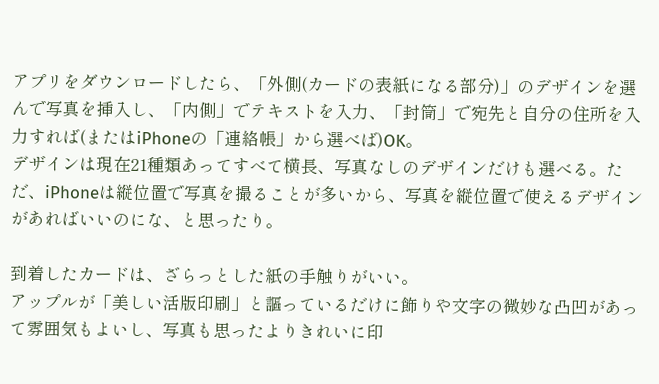アプリをダウンロードしたら、「外側(カードの表紙になる部分)」のデザインを選んで写真を挿入し、「内側」でテキストを入力、「封筒」で宛先と自分の住所を入力すれば(またはiPhoneの「連絡帳」から選べば)OK。
デザインは現在21種類あってすべて横長、写真なしのデザインだけも選べる。ただ、iPhoneは縦位置で写真を撮ることが多いから、写真を縦位置で使えるデザインがあればいいのにな、と思ったり。

到着したカードは、ざらっとした紙の手触りがいい。
アップルが「美しい活版印刷」と謳っているだけに飾りや文字の微妙な凸凹があって雰囲気もよいし、写真も思ったよりきれいに印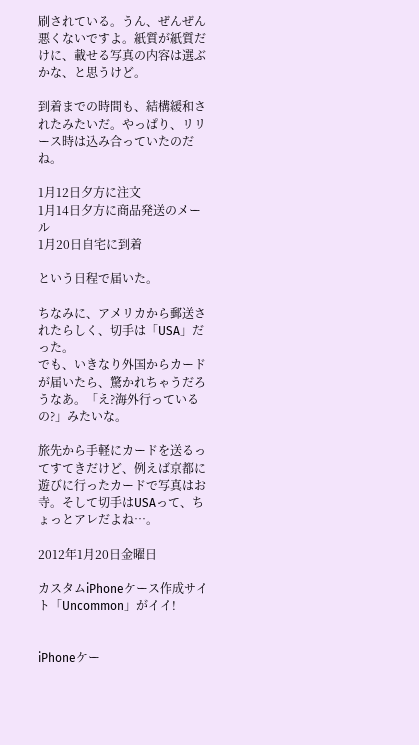刷されている。うん、ぜんぜん悪くないですよ。紙質が紙質だけに、載せる写真の内容は選ぶかな、と思うけど。

到着までの時間も、結構緩和されたみたいだ。やっぱり、リリース時は込み合っていたのだね。

1月12日夕方に注文
1月14日夕方に商品発送のメール
1月20日自宅に到着

という日程で届いた。

ちなみに、アメリカから郵送されたらしく、切手は「USA」だった。
でも、いきなり外国からカードが届いたら、驚かれちゃうだろうなあ。「え?海外行っているの?」みたいな。

旅先から手軽にカードを送るってすてきだけど、例えば京都に遊びに行ったカードで写真はお寺。そして切手はUSAって、ちょっとアレだよね…。

2012年1月20日金曜日

カスタムiPhoneケース作成サイト「Uncommon」がイイ!


iPhoneケー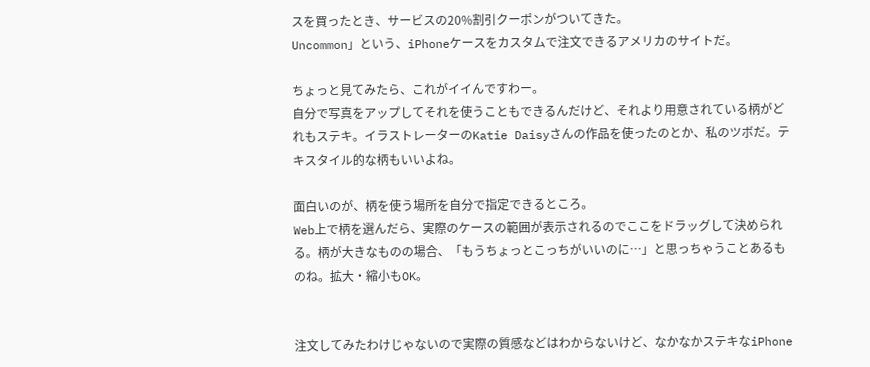スを買ったとき、サービスの20%割引クーポンがついてきた。
Uncommon」という、iPhoneケースをカスタムで注文できるアメリカのサイトだ。

ちょっと見てみたら、これがイイんですわー。
自分で写真をアップしてそれを使うこともできるんだけど、それより用意されている柄がどれもステキ。イラストレーターのKatie Daisyさんの作品を使ったのとか、私のツボだ。テキスタイル的な柄もいいよね。

面白いのが、柄を使う場所を自分で指定できるところ。
Web上で柄を選んだら、実際のケースの範囲が表示されるのでここをドラッグして決められる。柄が大きなものの場合、「もうちょっとこっちがいいのに…」と思っちゃうことあるものね。拡大・縮小もOK。


注文してみたわけじゃないので実際の質感などはわからないけど、なかなかステキなiPhone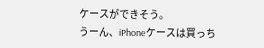ケースができそう。
うーん、iPhoneケースは買っち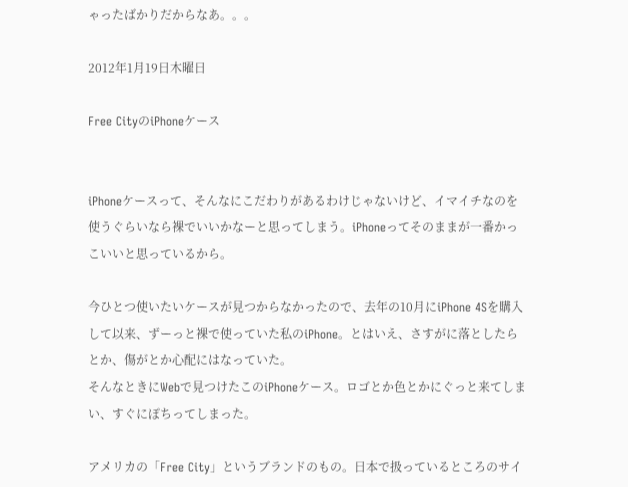ゃったばかりだからなあ。。。

2012年1月19日木曜日

Free CityのiPhoneケース


iPhoneケースって、そんなにこだわりがあるわけじゃないけど、イマイチなのを使うぐらいなら裸でいいかなーと思ってしまう。iPhoneってそのままが一番かっこいいと思っているから。

今ひとつ使いたいケースが見つからなかったので、去年の10月にiPhone 4Sを購入して以来、ずーっと裸で使っていた私のiPhone。とはいえ、さすがに落としたらとか、傷がとか心配にはなっていた。
そんなときにWebで見つけたこのiPhoneケース。ロゴとか色とかにぐっと来てしまい、すぐにぽちってしまった。

アメリカの「Free City」というブランドのもの。日本で扱っているところのサイ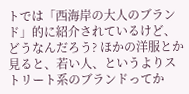トでは「西海岸の大人のブランド」的に紹介されているけど、どうなんだろう? ほかの洋服とか見ると、若い人、というよりストリート系のブランドってか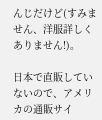んじだけど(すみません、洋服詳しくありません!)。

日本で直販していないので、アメリカの通販サイ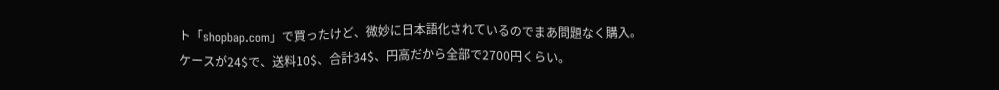ト「shopbap.com」で買ったけど、微妙に日本語化されているのでまあ問題なく購入。
ケースが24$で、送料10$、合計34$、円高だから全部で2700円くらい。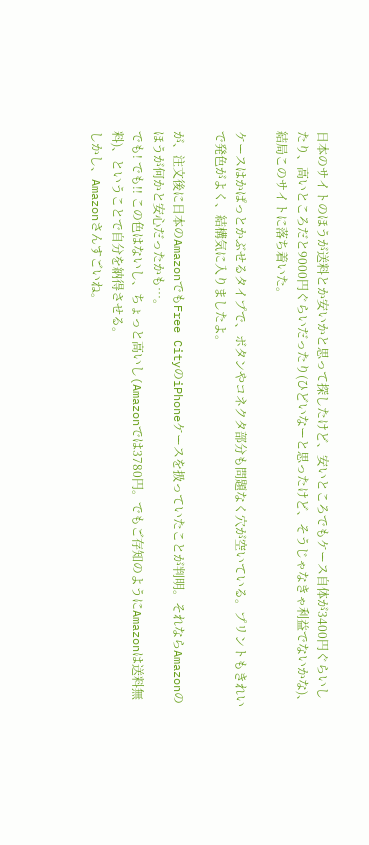日本のサイトのほうが送料とか安いかと思って探したけど、安いところでもケース自体が3400円ぐらいしたり、高いところだと9000円ぐらいだったり(ひどいなーと思ったけど、そうじゃなきゃ利益でないかな)、結局このサイトに落ち着いた。

ケースはかぱっとかぶせるタイプで、ボタンやコネクタ部分も問題なく穴が空いている。プリントもきれいで発色がよく、結構気に入りましたよ。

が、注文後に日本のAmazonでもFree CityのiPhoneケースを扱っていたことが判明。それならAmazonのほうが何かと安心だったかも…。
でも! でも!! この色はないし、ちょっと高いし(Amazonでは3780円。でもご存知のようにAmazonは送料無料)、ということで自分を納得させる。
しかし、Amazonさんすごいね。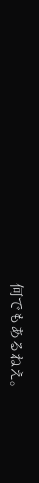何でもあるねえ。